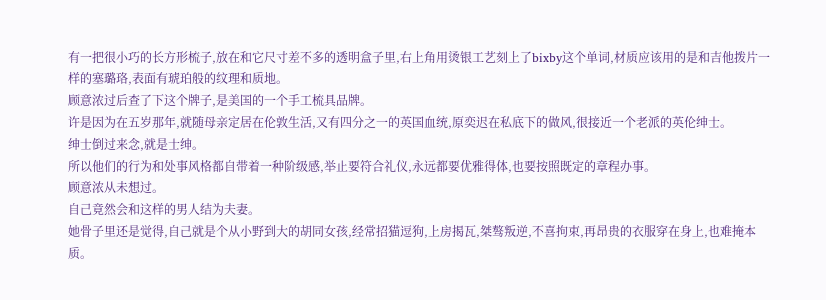有一把很小巧的长方形梳子,放在和它尺寸差不多的透明盒子里,右上角用烫银工艺刻上了bixby这个单词,材质应该用的是和吉他拨片一样的塞璐珞,表面有琥珀般的纹理和质地。
顾意浓过后查了下这个牌子,是美国的一个手工梳具品牌。
许是因为在五岁那年,就随母亲定居在伦敦生活,又有四分之一的英国血统,原奕迟在私底下的做风,很接近一个老派的英伦绅士。
绅士倒过来念,就是士绅。
所以他们的行为和处事风格都自带着一种阶级感,举止要符合礼仪,永远都要优雅得体,也要按照既定的章程办事。
顾意浓从未想过。
自己竟然会和这样的男人结为夫妻。
她骨子里还是觉得,自己就是个从小野到大的胡同女孩,经常招猫逗狗,上房揭瓦,桀骜叛逆,不喜拘束,再昂贵的衣服穿在身上,也难掩本质。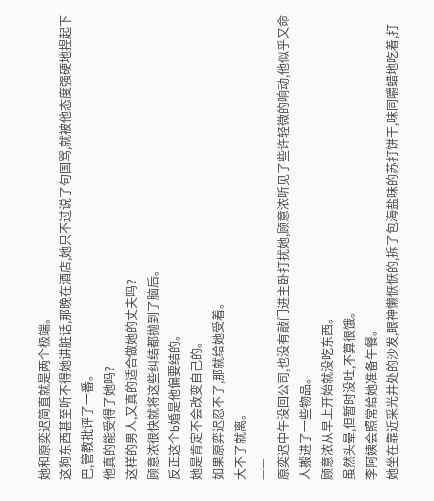她和原奕迟简直就是两个极端。
这狗东西甚至听不得她讲脏话,那晚在酒店,她只不过说了句国骂,就被他态度强硬地捏起下巴,管教批评了一番。
他真的能受得了她吗?
这样的男人,又真的适合做她的丈夫吗?
顾意浓很快就将这些纠结都抛到了脑后。
反正这个b婚是他偏要结的。
她是肯定不会改变自己的。
如果原弈迟忍不了,那就给她受着。
大不了就离。
——
原奕迟中午没回公司,也没有敲门进主卧打扰她,顾意浓听见了些许轻微的响动,他似乎又命人搬进了一些物品。
顾意浓从早上开始就没吃东西。
虽然头晕,但暂时没吐,不算很饿。
李阿姨会照常给她准备午餐。
她坐在靠近采光井处的沙发,眼神懒恹恹的,拆了包海盐味的苏打饼干,味同嚼蜡地吃着,打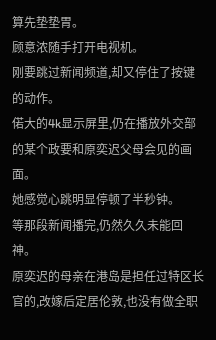算先垫垫胃。
顾意浓随手打开电视机。
刚要跳过新闻频道,却又停住了按键的动作。
偌大的4k显示屏里,仍在播放外交部的某个政要和原奕迟父母会见的画面。
她感觉心跳明显停顿了半秒钟。
等那段新闻播完,仍然久久未能回神。
原奕迟的母亲在港岛是担任过特区长官的,改嫁后定居伦敦,也没有做全职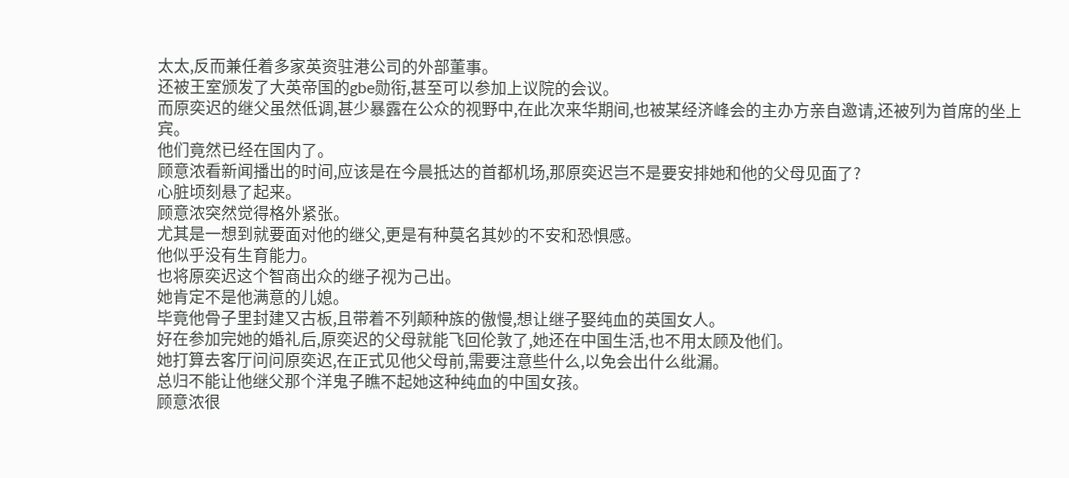太太,反而兼任着多家英资驻港公司的外部董事。
还被王室颁发了大英帝国的gbe勋衔,甚至可以参加上议院的会议。
而原奕迟的继父虽然低调,甚少暴露在公众的视野中,在此次来华期间,也被某经济峰会的主办方亲自邀请,还被列为首席的坐上宾。
他们竟然已经在国内了。
顾意浓看新闻播出的时间,应该是在今晨抵达的首都机场,那原奕迟岂不是要安排她和他的父母见面了?
心脏顷刻悬了起来。
顾意浓突然觉得格外紧张。
尤其是一想到就要面对他的继父,更是有种莫名其妙的不安和恐惧感。
他似乎没有生育能力。
也将原奕迟这个智商出众的继子视为己出。
她肯定不是他满意的儿媳。
毕竟他骨子里封建又古板,且带着不列颠种族的傲慢,想让继子娶纯血的英国女人。
好在参加完她的婚礼后,原奕迟的父母就能飞回伦敦了,她还在中国生活,也不用太顾及他们。
她打算去客厅问问原奕迟,在正式见他父母前,需要注意些什么,以免会出什么纰漏。
总归不能让他继父那个洋鬼子瞧不起她这种纯血的中国女孩。
顾意浓很